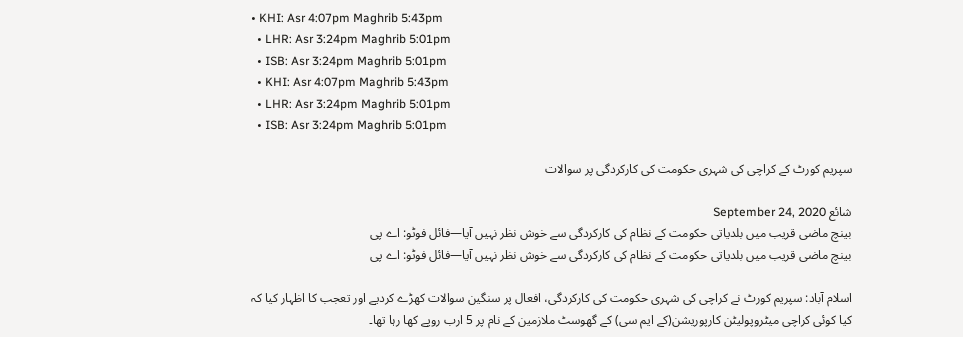• KHI: Asr 4:07pm Maghrib 5:43pm
  • LHR: Asr 3:24pm Maghrib 5:01pm
  • ISB: Asr 3:24pm Maghrib 5:01pm
  • KHI: Asr 4:07pm Maghrib 5:43pm
  • LHR: Asr 3:24pm Maghrib 5:01pm
  • ISB: Asr 3:24pm Maghrib 5:01pm

سپریم کورٹ کے کراچی کی شہری حکومت کی کارکردگی پر سوالات

شائع September 24, 2020
بینچ ماضی قریب میں بلدیاتی حکومت کے نظام کی کارکردگی سے خوش نظر نہیں آیا—فائل فوٹو: اے پی
بینچ ماضی قریب میں بلدیاتی حکومت کے نظام کی کارکردگی سے خوش نظر نہیں آیا—فائل فوٹو: اے پی

اسلام آباد: سپریم کورٹ نے کراچی کی شہری حکومت کی کارکردگی، افعال پر سنگین سوالات کھڑے کردیے اور تعجب کا اظہار کیا کہ کیا کوئی کراچی میٹروپولیٹن کارپوریشن(کے ایم سی) کے گھوسٹ ملازمین کے نام پر 5 ارب روپے کھا رہا تھا۔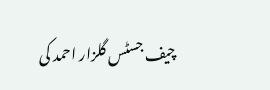چیف جسٹس گلزار احمد کی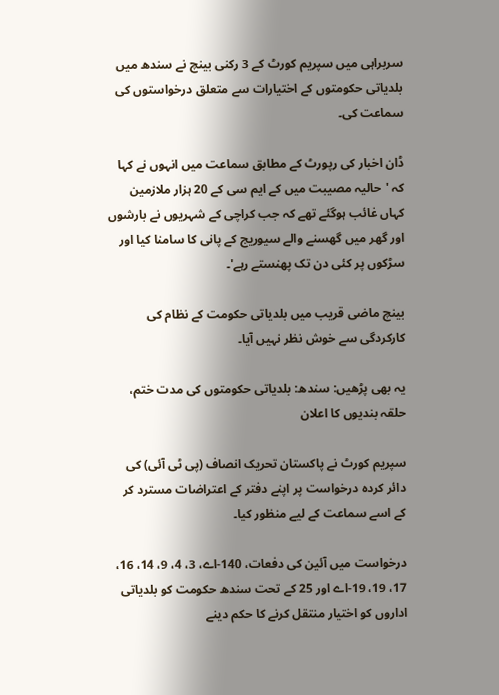سربراہی میں سپریم کورٹ کے 3 رکنی بینچ نے سندھ میں بلدیاتی حکومتوں کے اختیارات سے متعلق درخواستوں کی سماعت کی۔

ڈان اخبار کی رپورٹ کے مطابق سماعت میں انہوں نے کہا کہ 'حالیہ مصیبت میں کے ایم سی کے 20 ہزار ملازمین کہاں غائب ہوگئے تھے کہ جب کراچی کے شہریوں نے بارشوں اور گھر میں گھسنے والے سیوریج کے پانی کا سامنا کیا اور سڑکوں پر کئی دن تک پھنستے رہے'۔

بینچ ماضی قریب میں بلدیاتی حکومت کے نظام کی کارکردگی سے خوش نظر نہیں آیا۔

یہ بھی پڑھیں: سندھ: بلدیاتی حکومتوں کی مدت ختم، حلقہ بندیوں کا اعلان

سپریم کورٹ نے پاکستان تحریک انصاف (پی ٹی آئی) کی دائر کردہ درخواست پر اپنے دفتر کے اعتراضات مسترد کر کے اسے سماعت کے لیے منظور کیا۔

درخواست میں آئین کی دفعات، 140-اے، 3، 4، 9، 14، 16، 17، 19، 19-اے اور 25 کے تحت سندھ حکومت کو بلدیاتی اداروں کو اختیار منتقل کرنے کا حکم دینے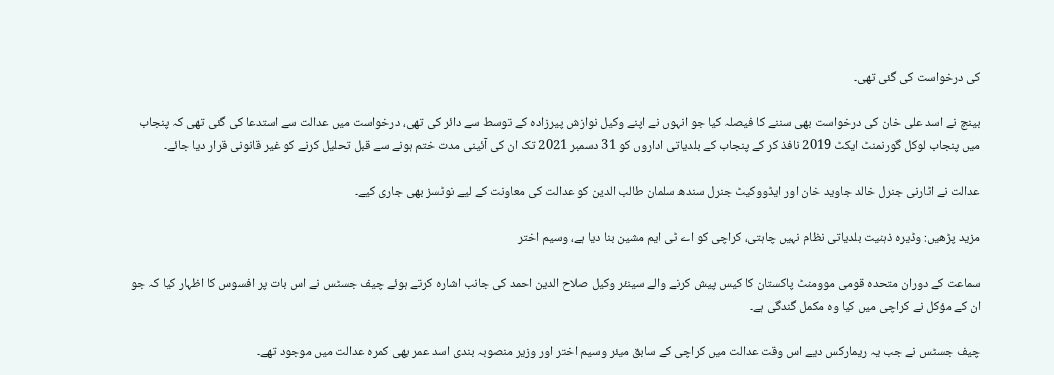کی درخواست کی گئی تھی۔

بینچ نے اسد علی خان کی درخواست بھی سننے کا فیصلہ کیا جو انہوں نے اپنے وکیل نوازش پیرزادہ کے توسط سے دائر کی تھی، درخواست میں عدالت سے استدعا کی گئی تھی کہ پنجاب میں پنجاب لوکل گورنمنٹ ایکٹ 2019 نافذ کر کے پنجاب کے بلدیاتی اداروں کو 31 دسمبر 2021 تک ان کی آئینی مدت ختم ہونے سے قبل تحلیل کرنے کو غیر قانونی قرار دیا جائے۔

عدالت نے اٹارنی جنرل خالد جاوید خان اور ایڈووکیٹ جنرل سندھ سلمان طالب الدین کو عدالت کی معاونت کے لیے نوٹسز بھی جاری کیے۔

مزید پڑھیں: وڈیرہ ذہنیت بلدیاتی نظام نہیں چاہتی، کراچی کو اے ٹی ایم مشین بنا دیا ہے، وسیم اختر

سماعت کے دوران متحدہ قومی موومنٹ پاکستان کا کیس پیش کرنے والے سینئر وکیل صلاح الدین احمد کی جانب اشارہ کرتے ہوئے چیف جسٹس نے اس بات پر افسوس کا اظہار کیا کہ جو ان کے مؤکل نے کراچی میں کیا وہ مکمل گندگی ہے۔

چیف جسٹس نے جب یہ ریمارکس دیے اس وقت عدالت میں کراچی کے سابق میئر وسیم اختر اور وزیر منصوبہ بندی اسد عمر بھی کمرہ عدالت میں موجود تھے۔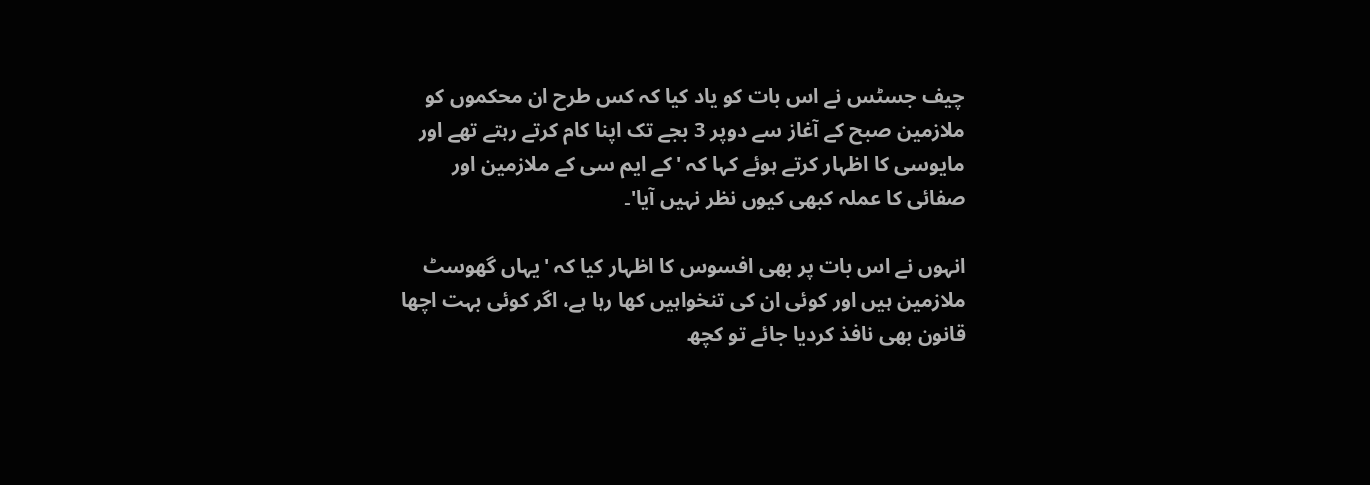چیف جسٹس نے اس بات کو یاد کیا کہ کس طرح ان محکموں کو ملازمین صبح کے آغاز سے دوپر 3 بجے تک اپنا کام کرتے رہتے تھے اور مایوسی کا اظہار کرتے ہوئے کہا کہ 'کے ایم سی کے ملازمین اور صفائی کا عملہ کبھی کیوں نظر نہیں آیا'۔

انہوں نے اس بات پر بھی افسوس کا اظہار کیا کہ 'یہاں گھوسٹ ملازمین ہیں اور کوئی ان کی تنخواہیں کھا رہا ہے، اگر کوئی بہت اچھا قانون بھی نافذ کردیا جائے تو کچھ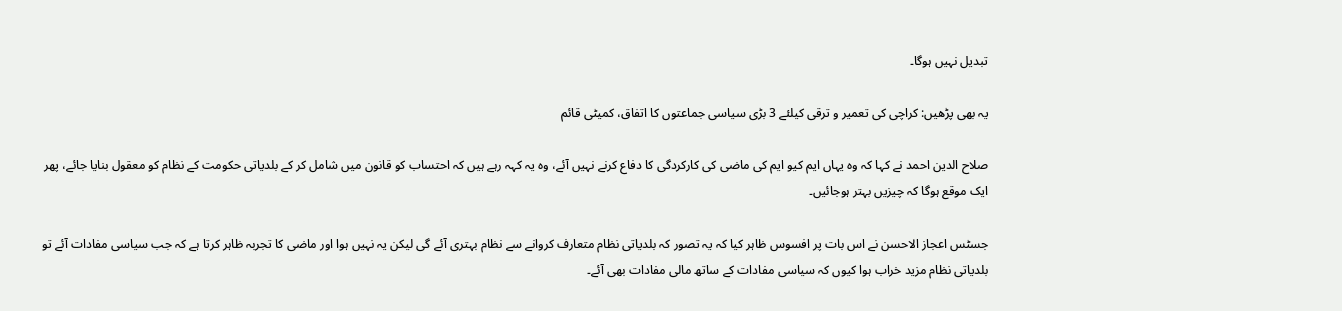تبدیل نہیں ہوگا۔

یہ بھی پڑھیں: کراچی کی تعمیر و ترقی کیلئے 3 بڑی سیاسی جماعتوں کا اتفاق، کمیٹی قائم

صلاح الدین احمد نے کہا کہ وہ یہاں ایم کیو ایم کی ماضی کی کارکردگی کا دفاع کرنے نہیں آئے، وہ یہ کہہ رہے ہیں کہ احتساب کو قانون میں شامل کر کے بلدیاتی حکومت کے نظام کو معقول بنایا جائے، پھر ایک موقع ہوگا کہ چیزیں بہتر ہوجائیں۔

جسٹس اعجاز الاحسن نے اس بات پر افسوس ظاہر کیا کہ یہ تصور کہ بلدیاتی نظام متعارف کروانے سے نظام بہتری آئے گی لیکن یہ نہیں ہوا اور ماضی کا تجربہ ظاہر کرتا ہے کہ جب سیاسی مفادات آئے تو بلدیاتی نظام مزید خراب ہوا کیوں کہ سیاسی مفادات کے ساتھ مالی مفادات بھی آئے۔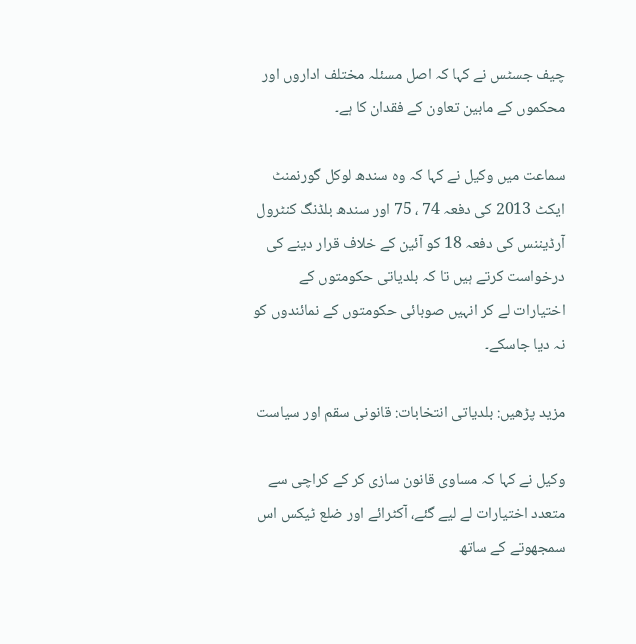چیف جسٹس نے کہا کہ اصل مسئلہ مختلف اداروں اور محکموں کے مابین تعاون کے فقدان کا ہے۔

سماعت میں وکیل نے کہا کہ وہ سندھ لوکل گورنمنٹ ایکٹ 2013 کی دفعہ 74 ، 75 اور سندھ بلڈنگ کنٹرول آرڈیننس کی دفعہ 18 کو آئین کے خلاف قرار دینے کی درخواست کرتے ہیں تا کہ بلدیاتی حکومتوں کے اختیارات لے کر انہیں صوبائی حکومتوں کے نمائندوں کو نہ دیا جاسکے۔

مزید پڑھیں: بلدیاتی انتخابات: قانونی سقم اور سیاست

وکیل نے کہا کہ مساوی قانون سازی کر کے کراچی سے متعدد اختیارات لے لیے گئے، آکٹرائے اور ضلع ٹیکس اس سمجھوتے کے ساتھ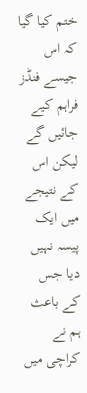ختم کیا گیا کہ اس جیسے فنڈز فراہم کیے جائیں گے لیکن اس کے نتیجے میں ایک پیسہ نہیں دیا جس کے باعث ہم نے کراچی میں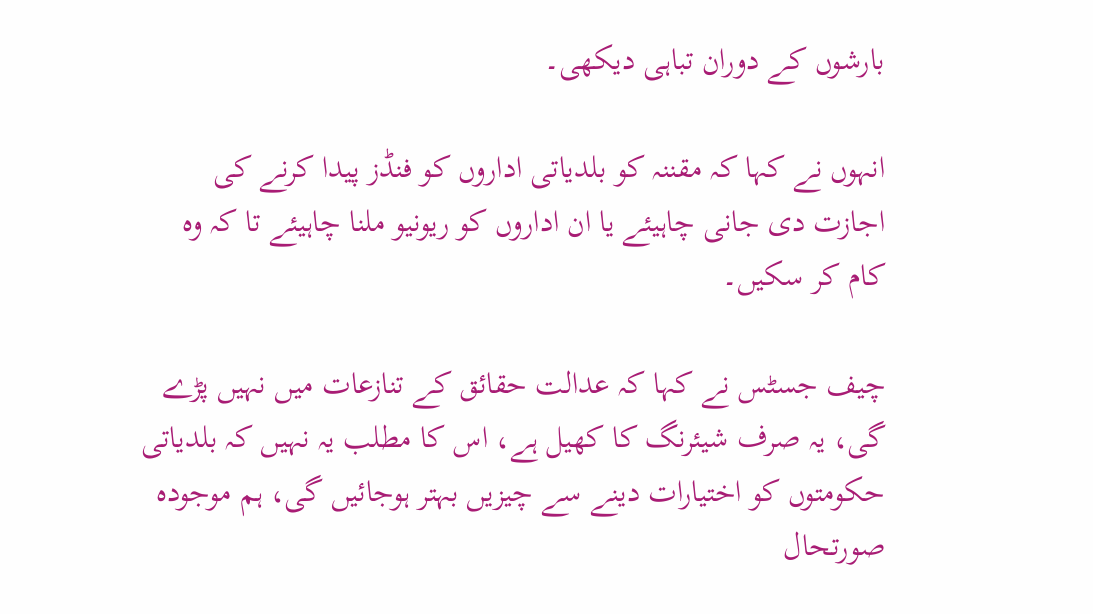بارشوں کے دوران تباہی دیکھی۔

انہوں نے کہا کہ مقننہ کو بلدیاتی اداروں کو فنڈز پیدا کرنے کی اجازت دی جانی چاہیئے یا ان اداروں کو ریونیو ملنا چاہیئے تا کہ وہ کام کر سکیں۔

چیف جسٹس نے کہا کہ عدالت حقائق کے تنازعات میں نہیں پڑے گی، یہ صرف شیئرنگ کا کھیل ہے، اس کا مطلب یہ نہیں کہ بلدیاتی حکومتوں کو اختیارات دینے سے چیزیں بہتر ہوجائیں گی، ہم موجودہ صورتحال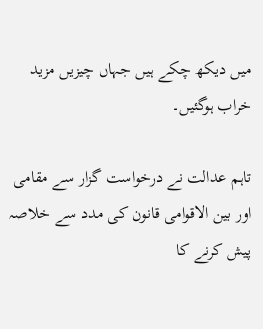میں دیکھ چکے ہیں جہاں چیزیں مزید خراب ہوگئیں۔

تاہم عدالت نے درخواست گزار سے مقامی اور بین الاقوامی قانون کی مدد سے خلاصہ پیش کرنے کا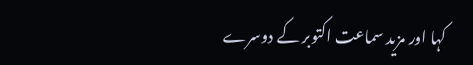کہا اور مزید سماعت اکتوبر کے دوسرے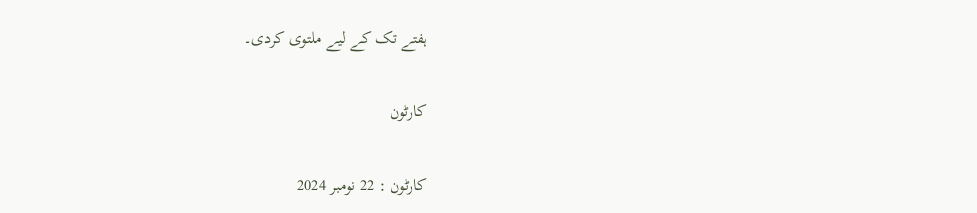ہفتے تک کے لیے ملتوی کردی۔

کارٹون

کارٹون : 22 نومبر 2024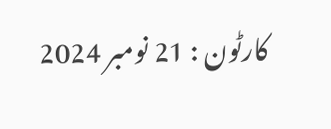کارٹون : 21 نومبر 2024